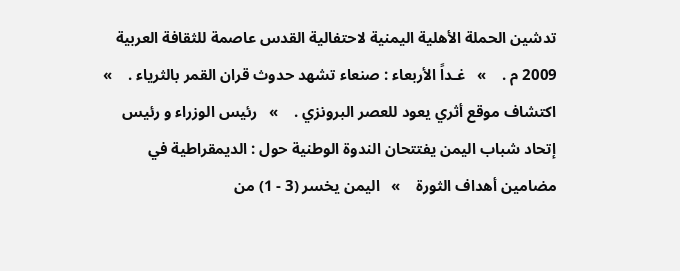تدشين الحملة الأهلية اليمنية لاحتفالية القدس عاصمة للثقافة العربية 2009 م .    »   غـداً الأربعاء : صنعاء تشهد حدوث قران القمر بالثرياء .    »   اكتشاف موقع أثري يعود للعصر البرونزي .    »   رئيس الوزراء و رئيس إتحاد شباب اليمن يفتتحان الندوة الوطنية حول : الديمقراطية في مضامين أهداف الثورة    »   اليمن يخسر (3 - 1) من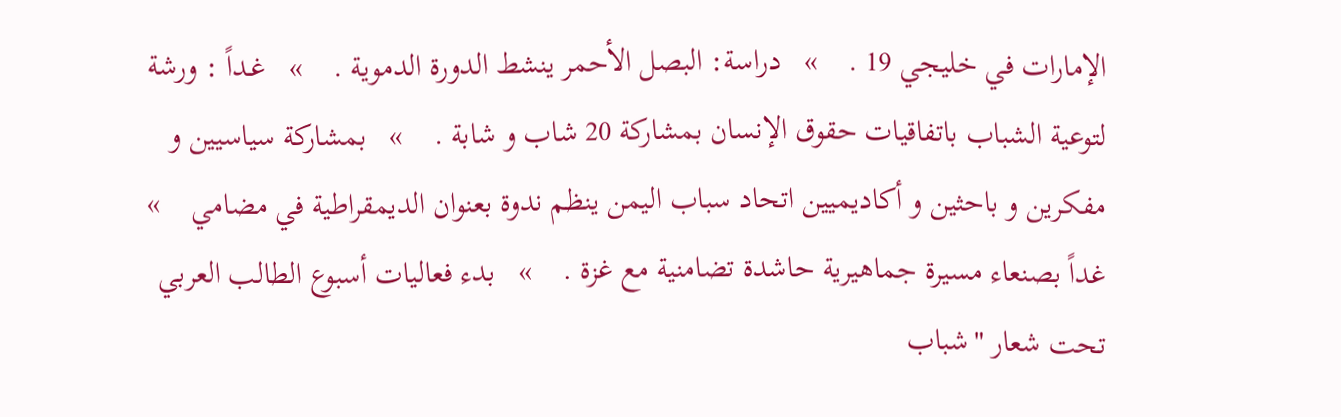الإمارات في خليجي 19 .    »   دراسة: البصل الأحمر ينشط الدورة الدموية .    »   غـداً : ورشة لتوعية الشباب باتفاقيات حقوق الإنسان بمشاركة 20 شاب و شابة .    »   بمشاركة سياسيين و مفكرين و باحثين و أكاديميين اتحاد سباب اليمن ينظم ندوة بعنوان الديمقراطية في مضامي    »   غداً بصنعاء مسيرة جماهيرية حاشدة تضامنية مع غزة .    »   بدء فعاليات أسبوع الطالب العربي تحت شعار "شباب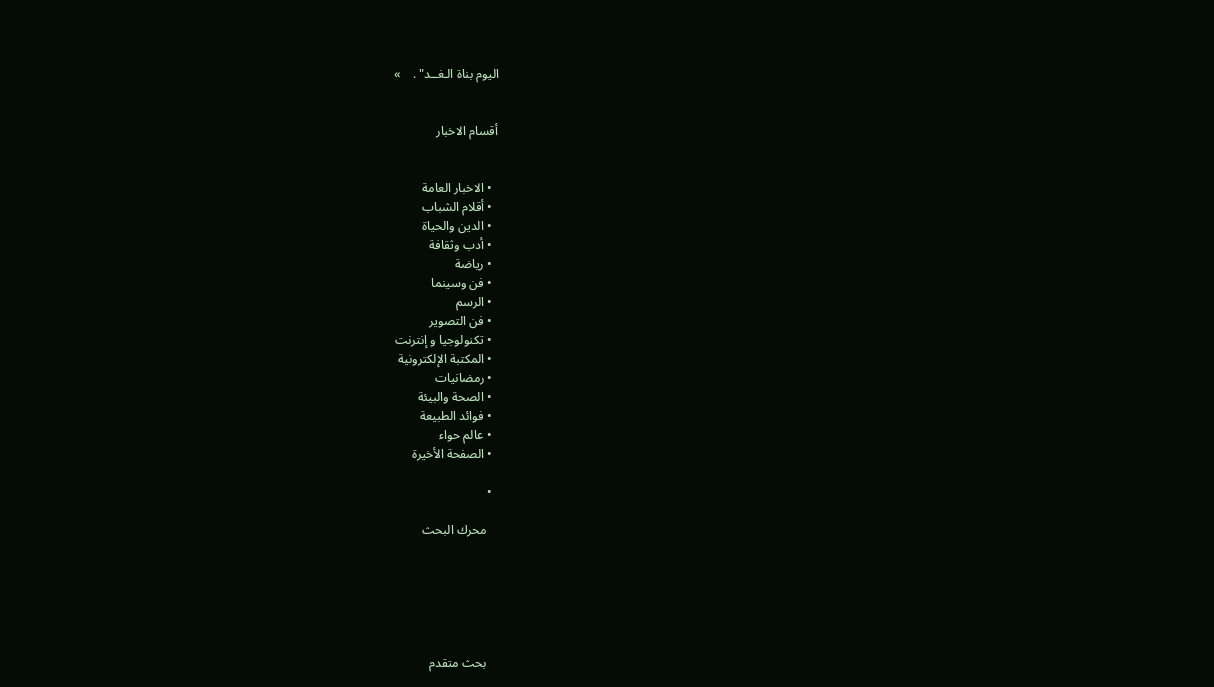اليوم بناة الـغــد" .    »


أقسام الاخبار


  • الاخبار العامة
  • أقلام الشباب
  • الدين والحياة
  • أدب وثقافة
  • رياضة
  • فن وسينما
  • الرسم
  • فن التصوير
  • تكنولوجيا و إنترنت
  • المكتبة الإلكترونية
  • رمضانيات
  • الصحة والبيئة
  • فوائد الطبيعة
  • عالم حواء
  • الصفحة الأخيرة

  •

    محرك البحث






    بحث متقدم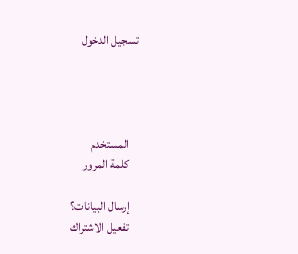تسجيل الدخول




    المستخدم
    كلمة المرور

    إرسال البيانات؟
    تفعيل الاشتراك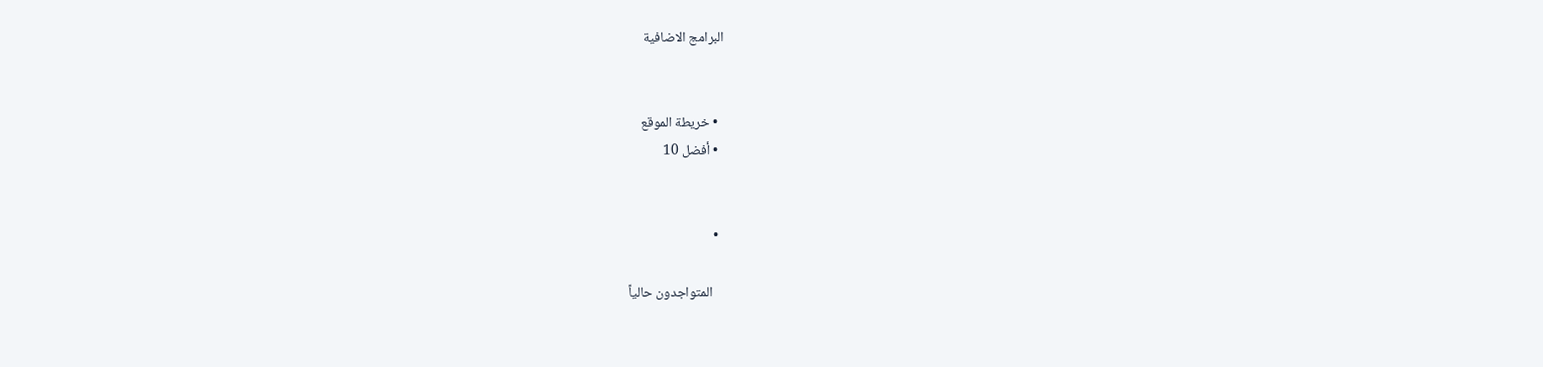البرامج الاضافية


  • خريطة الموقع
  • أفضل 10


  •

    المتواجدون حالياً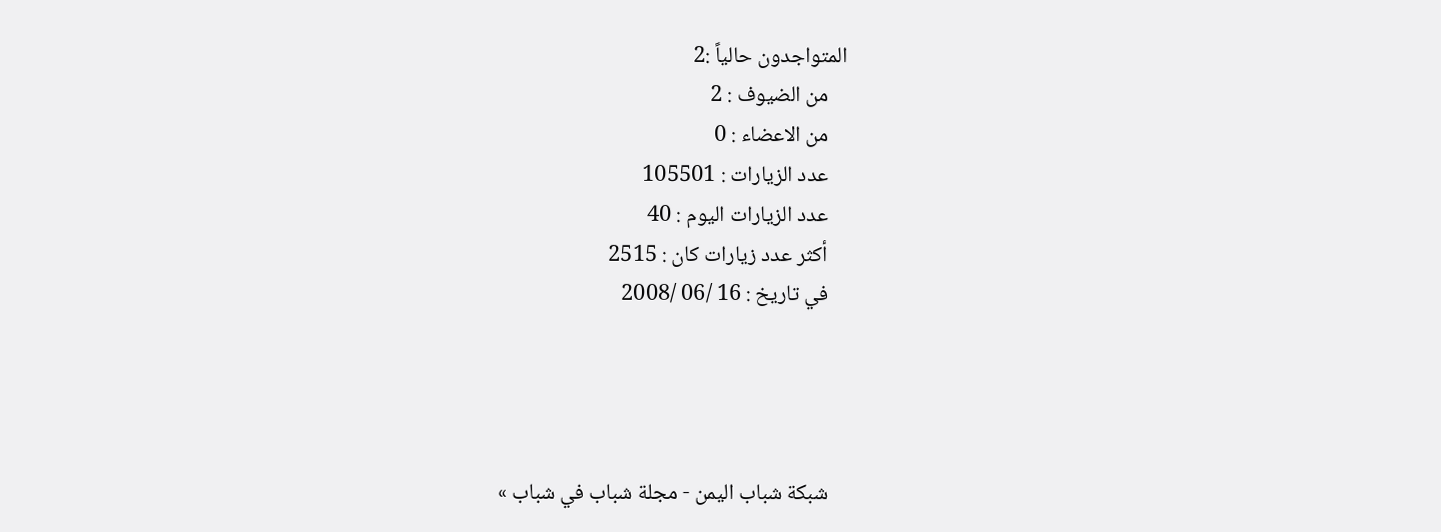المتواجدون حالياً :2
    من الضيوف : 2
    من الاعضاء : 0
    عدد الزيارات : 105501
    عدد الزيارات اليوم : 40
    أكثر عدد زيارات كان : 2515
    في تاريخ : 16 /06 /2008




    شبكة شباب اليمن - مجلة شباب في شباب »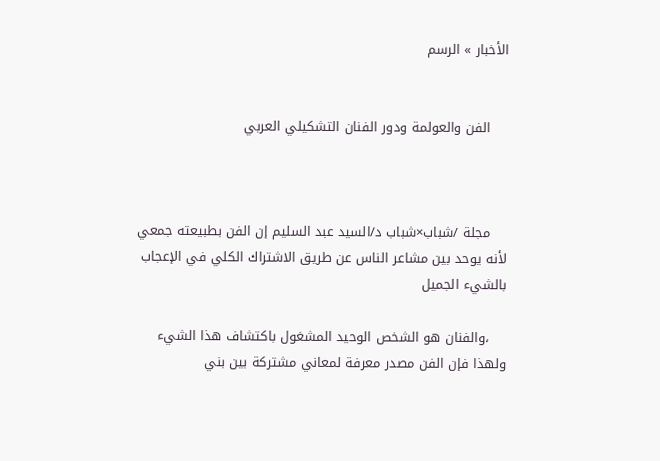الأخبار » الرسم


    الفن والعولمة ودور الفنان التشكيلي العربي



    مجلة /شباب×شباب د/السيد عبد السليم إن الفن بطبيعته جمعي لأنه يوحد بين مشاعر الناس عن طريق الاشتراك الكلي في الإعجاب بالشيء الجميل

    ،والفنان هو الشخص الوحيد المشغول باكتشاف هذا الشيء ولهذا فإن الفن مصدر معرفة لمعاني مشتركة بين بني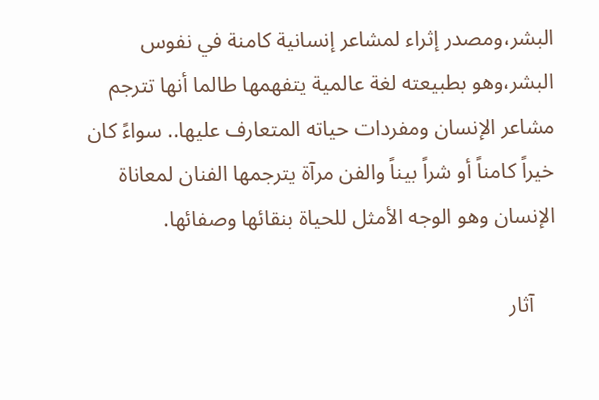البشر،ومصدر إثراء لمشاعر إنسانية كامنة في نفوس البشر،وهو بطبيعته لغة عالمية يتفهمها طالما أنها تترجم مشاعر الإنسان ومفردات حياته المتعارف عليها.. سواءً كان خيراً كامناً أو شراً بيناً والفن مرآة يترجمها الفنان لمعاناة الإنسان وهو الوجه الأمثل للحياة بنقائها وصفائها.

    آثار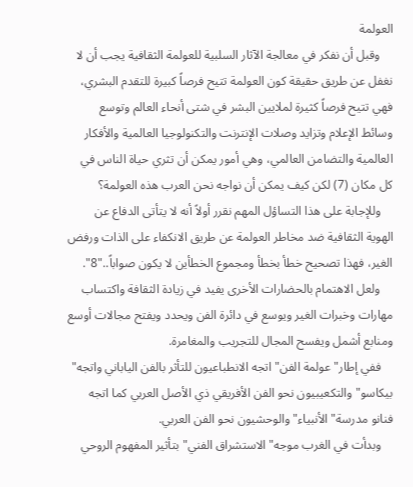العولمة
    وقبل أن نفكر في معالجة الآثار السلبية للعولمة الثقافية يجب أن لا نغفل عن طريق حقيقة كون العولمة تتيح فرصاً كبيرة للتقدم البشري، فهي تتيح فرصاً كثيرة لملايين البشر في شتى أنحاء العالم وتوسع وسائط الإعلام وتزايد وصلات الإنترنت والتكنولوجيا العالمية والأفكار العالمية والتضامن العالمي، وهي أمور يمكن أن تثري حياة الناس في كل مكان (7) لكن كيف يمكن أن نواجه نحن العرب هذه العولمة؟
    وللإجابة على هذا التساؤل المهم نقرر أولاً أنه لا يتأتى الدفاع عن الهوية الثقافية ضد مخاطر العولمة عن طريق الانكفاء على الذات ورفض الغير، فهذا تصحيح خطأ بخطأ ومجموع الخطأين لا يكون صواباً.."8".
    ولعل الاهتمام بالحضارات الأخرى يفيد في زيادة الثقافة واكتساب مهارات وخبرات الغير ويوسع في دائرة الفن ويحدد ويفتح مجالات أوسع ومنابع أشمل ويفسح المجال للتجريب والمغامرة.
    ففي إطار" عولمة الفن" اتجه الانطباعيون للتأثر بالفن الياباني واتجه" بيكاسو" والتكعيبيون نحو الفن الأفريقي ذي الأصل العربي كما اتجه فنانو مدرسة" الأنبياء" والوحشيون نحو الفن العربي.
    وبدأت في الغرب موجه" الاستشراق الفني" بتأثير المفهوم الروحي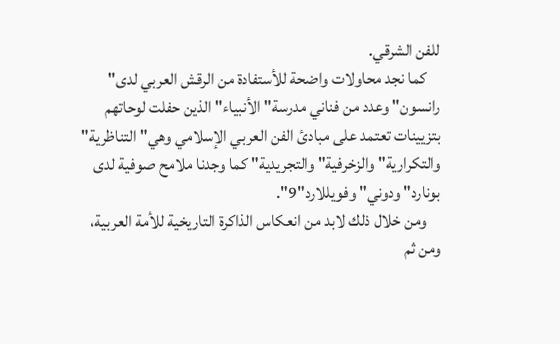للفن الشرقي.
    كما نجد محاولات واضحة للأستفادة من الرقش العربي لدى" رانسون" وعدد من فناني مدرسة" الأنبياء" الذين حفلت لوحاتهم بتزيينات تعتمد على مبادئ الفن العربي الإسلامي وهي" التناظرية" والتكرارية" والزخرفية" والتجريدية" كما وجدنا ملامح صوفية لدى بونارد" ودوني" وفويللارد"9".
    ومن خلال ذلك لابد من انعكاس الذاكرة التاريخية للأمة العربية، ومن ثم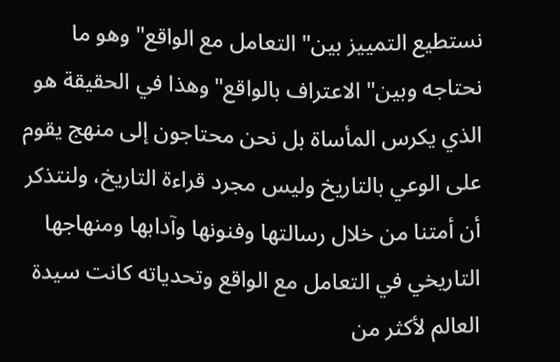نستطيع التمييز بين" التعامل مع الواقع" وهو ما نحتاجه وبين" الاعتراف بالواقع" وهذا في الحقيقة هو الذي يكرس المأساة بل نحن محتاجون إلى منهج يقوم على الوعي بالتاريخ وليس مجرد قراءة التاريخ، ولنتذكر أن أمتنا من خلال رسالتها وفنونها وآدابها ومنهاجها التاريخي في التعامل مع الواقع وتحدياته كانت سيدة العالم لأكثر من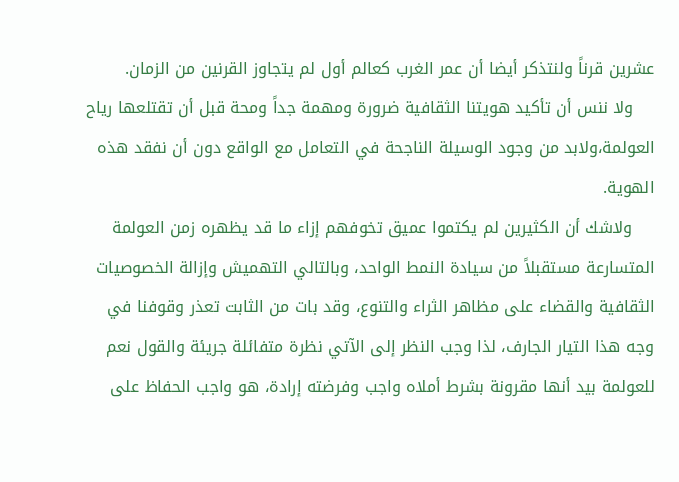عشرين قرناً ولنتذكر أيضا أن عمر الغرب كعالم أول لم يتجاوز القرنين من الزمان.
    ولا ننس أن تأكيد هويتنا الثقافية ضرورة ومهمة جداً ومحة قبل أن تقتلعها رياح العولمة،ولابد من وجود الوسيلة الناجحة في التعامل مع الواقع دون أن نفقد هذه الهوية.
    ولاشك أن الكثيرين لم يكتموا عميق تخوفهم إزاء ما قد يظهره زمن العولمة المتسارعة مستقبلاً من سيادة النمط الواحد، وبالتالي التهميش وإزالة الخصوصيات الثقافية والقضاء على مظاهر الثراء والتنوع، وقد بات من الثابت تعذر وقوفنا في وجه هذا التيار الجارف، لذا وجب النظر إلى الآتي نظرة متفائلة جريئة والقول نعم للعولمة بيد أنها مقرونة بشرط أملاه واجب وفرضته إرادة، هو واجب الحفاظ على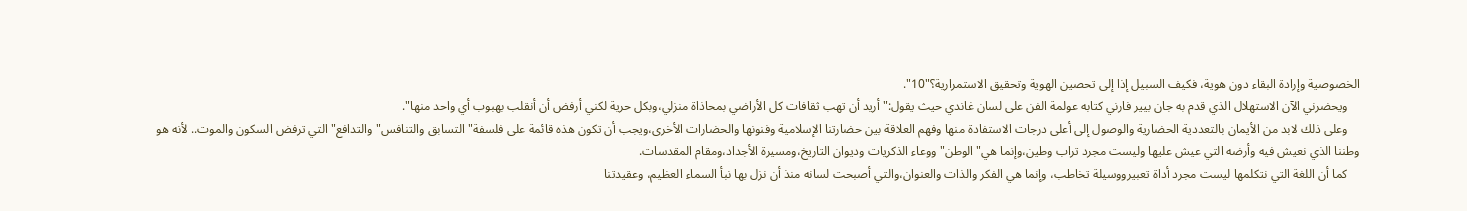الخصوصية وإرادة البقاء دون هوية، فكيف السبيل إذا إلى تحصين الهوية وتحقيق الاستمرارية؟"10".
    ويحضرني الآن الاستهلال الذي قدم به جان بيير فارني كتابه عولمة الفن على لسان غاندي حيث يقول:" أريد أن تهب ثقافات كل الأراضي بمحاذاة منزلي،وبكل حرية لكني أرفض أن أنقلب بهبوب أي واحد منها".
    وعلى ذلك لابد من الأيمان بالتعددية الحضارية والوصول إلى أعلى درجات الاستفادة منها وفهم العلاقة بين حضارتنا الإسلامية وفنونها والحضارات الأخرى،ويجب أن تكون هذه قائمة على فلسفة" التسابق والتنافس" والتدافع" التي ترفض السكون والموت.. لأنه هو وطننا الذي نعيش فيه وأرضه التي عيش عليها وليست مجرد تراب وطين،وإنما هي" الوطن" ووعاء الذكريات وديوان التاريخ،ومسيرة الأجداد،ومقام المقدسات.
    كما أن اللغة التي نتكلمها ليست مجرد أداة تعبيرووسيلة تخاطب، وإنما هي الفكر والذات والعنوان،والتي أصبحت لسانه منذ أن نزل بها نبأ السماء العظيم، وعقيدتنا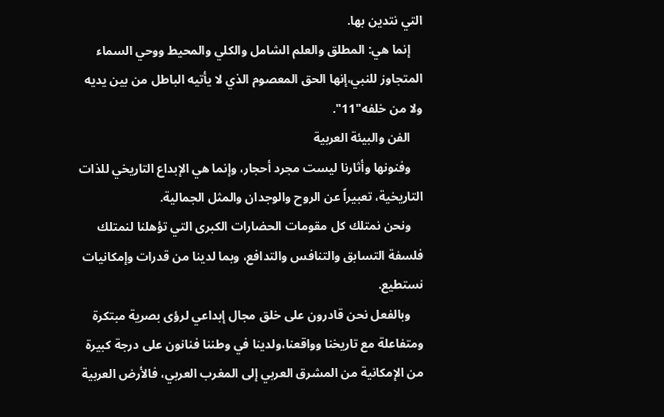التي نتدين بها.
    إنما هي: المطلق والعلم الشامل والكلي والمحيط ووحي السماء المتجاوز للنبي،إنها الحق المعصوم الذي لا يأتيه الباطل من بين يديه ولا من خلفه"11".
    الفن والبيئة العربية
    وفنونها وأثارنا ليست مجرد أحجار، وإنما هي الإبداع التاريخي للذات التاريخية، تعبيراً عن الروح والوجدان والمثل الجمالية.
    ونحن نمتلك كل مقومات الحضارات الكبرى التي تؤهلنا لنمتلك فلسفة التسابق والتنافس والتدافع، وبما لدينا من قدرات وإمكانيات نستطيع.
    وبالفعل نحن قادرون على خلق مجال إبداعي لرؤى بصرية مبتكرة ومتفاعلة مع تاريخنا وواقعنا،ولدينا في وطننا فنانون على درجة كبيرة من الإمكانية من المشرق العربي إلى المغرب العربي، فالأرض العربية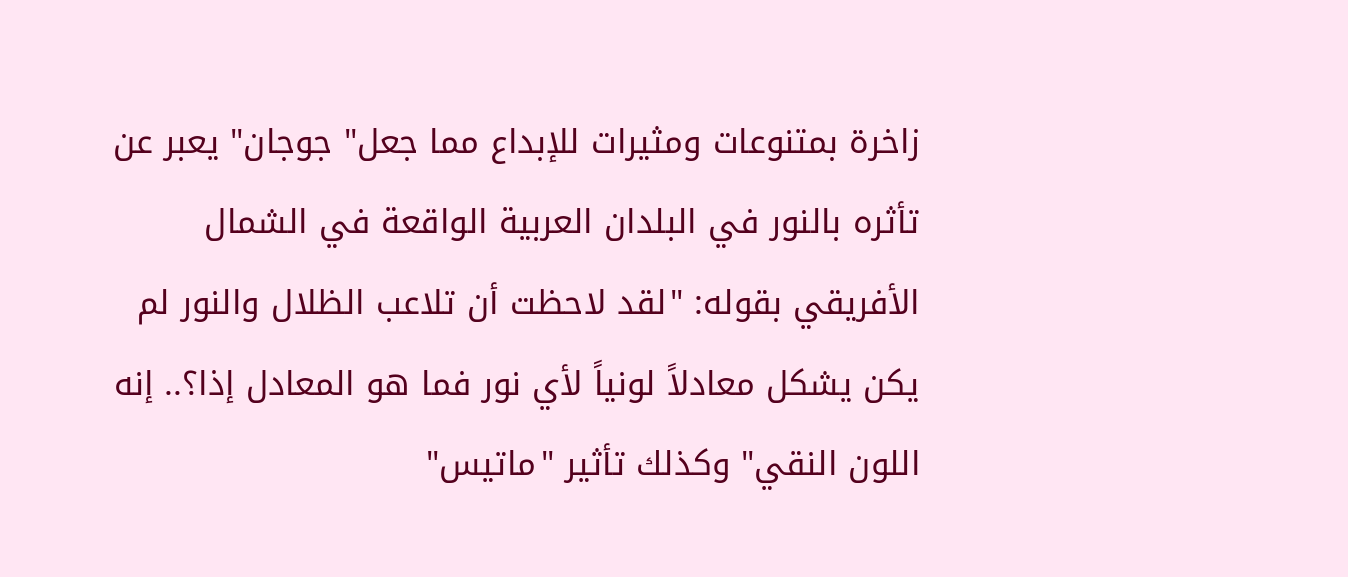زاخرة بمتنوعات ومثيرات للإبداع مما جعل" جوجان" يعبر عن تأثره بالنور في البلدان العربية الواقعة في الشمال الأفريقي بقوله: "لقد لاحظت أن تلاعب الظلال والنور لم يكن يشكل معادلاً لونياً لأي نور فما هو المعادل إذا؟.. إنه اللون النقي" وكذلك تأثير "ماتيس"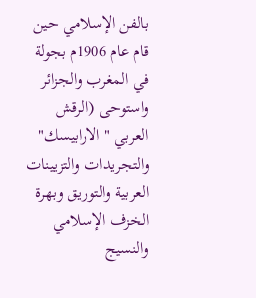بالفن الإسلامي حين قام عام 1906م بجولة في المغرب والجزائر واستوحى (الرقش العربي "الارابيسك" والتجريدات والتزيينات العربية والتوريق وبهرة الخزف الإسلامي والنسيج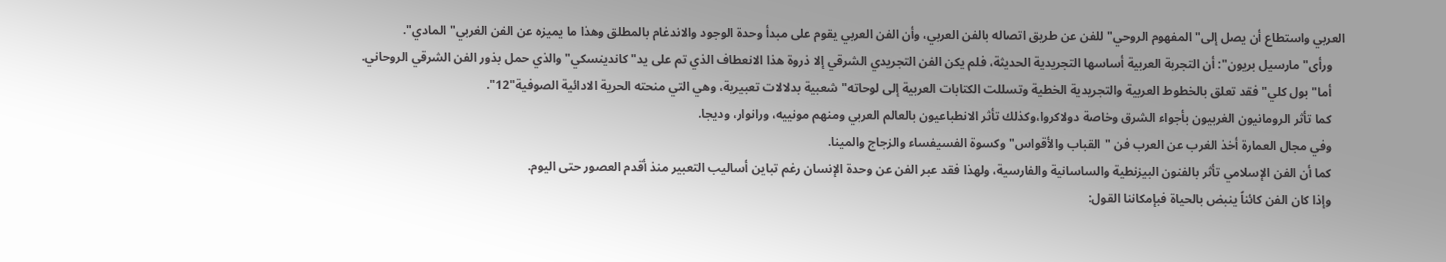العربي واستطاع أن يصل إلى" المفهوم الروحي" للفن عن طريق اتصاله بالفن العربي، وأن الفن العربي يقوم على مبدأ وحدة الوجود والاندغام بالمطلق وهذا ما يميزه عن الفن الغربي" المادي".
    ورأى" مارسيل بريون": أن التجربة العربية أساسها التجريدية الحديثة، فلم يكن الفن التجريدي الشرقي إلا ذروة هذا الانعطاف الذي تم على يد" كاندينسكي" والذي حمل بذور الفن الشرقي الروحاني.
    أما" بول كلي" فقد تعلق بالخطوط العربية والتجريدية الخطية وتسللت الكتابات العربية إلى لوحاته" شعبية بدلالات تعبيرية، وهي التي منحته الحرية الادائية الصوفية"12".
    كما تأثر الرومانيون الغربيون بأجواء الشرق وخاصة دولاكروا،وكذلك تأثر الانطباعيون بالعالم العربي ومنهم مونييه، ورانوار، وديجا.
    وفي مجال العمارة أخذ الغرب عن العرب فن "القباب والأقواس" وكسوة الفسيفساء والزجاج والمينا.
    كما أن الفن الإسلامي تأثر بالفنون البيزنطية والساسانية والفارسية، ولهذا فقد عبر الفن عن وحدة الإنسان رغم تباين أساليب التعبير منذ أقدم العصور حتى اليوم.
    وإذا كان الفن كائناً ينبض بالحياة فبإمكاننا القول: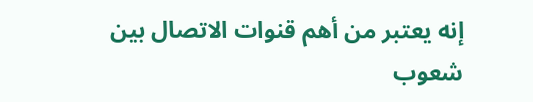إنه يعتبر من أهم قنوات الاتصال بين شعوب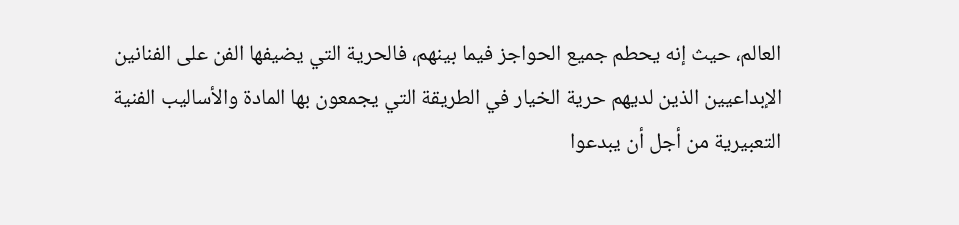العالم، حيث إنه يحطم جميع الحواجز فيما بينهم، فالحرية التي يضيفها الفن على الفنانين الإبداعيين الذين لديهم حرية الخيار في الطريقة التي يجمعون بها المادة والأساليب الفنية التعبيرية من أجل أن يبدعوا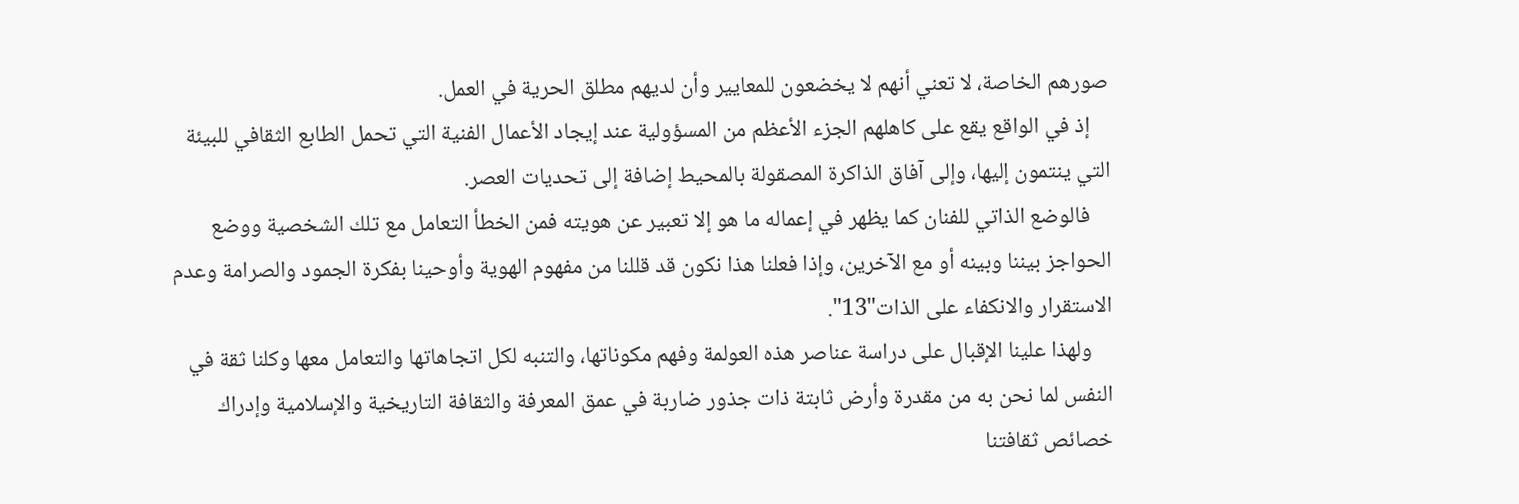صورهم الخاصة، لا تعني أنهم لا يخضعون للمعايير وأن لديهم مطلق الحرية في العمل.
    إذ في الواقع يقع على كاهلهم الجزء الأعظم من المسؤولية عند إيجاد الأعمال الفنية التي تحمل الطابع الثقافي للبيئة التي ينتمون إليها، وإلى آفاق الذاكرة المصقولة بالمحيط إضافة إلى تحديات العصر.
    فالوضع الذاتي للفنان كما يظهر في إعماله ما هو إلا تعبير عن هويته فمن الخطأ التعامل مع تلك الشخصية ووضع الحواجز بيننا وبينه أو مع الآخرين، وإذا فعلنا هذا نكون قد قللنا من مفهوم الهوية وأوحينا بفكرة الجمود والصرامة وعدم الاستقرار والانكفاء على الذات"13".
    ولهذا علينا الإقبال على دراسة عناصر هذه العولمة وفهم مكوناتها، والتنبه لكل اتجاهاتها والتعامل معها وكلنا ثقة في النفس لما نحن به من مقدرة وأرض ثابتة ذات جذور ضاربة في عمق المعرفة والثقافة التاريخية والإسلامية وإدراك خصائص ثقافتنا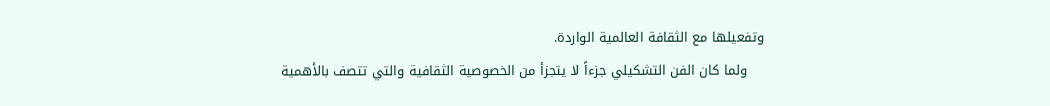وتفعيلها مع الثقافة العالمية الواردة.
    ولما كان الفن التشكيلي جزءاً لا يتجزأ من الخصوصية الثقافية والتي تتصف بالأهمية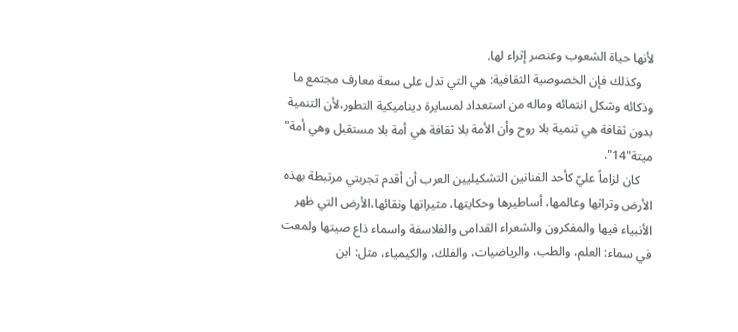لأنها حياة الشعوب وعنصر إثراء لها.
    وكذلك فإن الخصوصية الثقافية: هي التي تدل على سعة معارف مجتمع ما وذكائه وشكل انتمائه وماله من استعداد لمسايرة ديناميكية التطور،لأن التنمية بدون ثقافة هي تنمية بلا روح وأن الأمة بلا ثقافة هي أمة بلا مستقبل وهي أمة" ميتة"14".
    كان لزاماً عليّ كأحد الفنانين التشكيليين العرب أن أقدم تجربتي مرتبطة بهذه الأرض وتراثها وعالمها، أساطيرها وحكايتها، مثيراتها ونقائها،الأرض التي ظهر الأنبياء فيها والمفكرون والشعراء القدامى والفلاسفة واسماء ذاع صيتها ولمعت في سماء: العلم، والطب، والرياضيات، والفلك، والكيمياء، مثل: ابن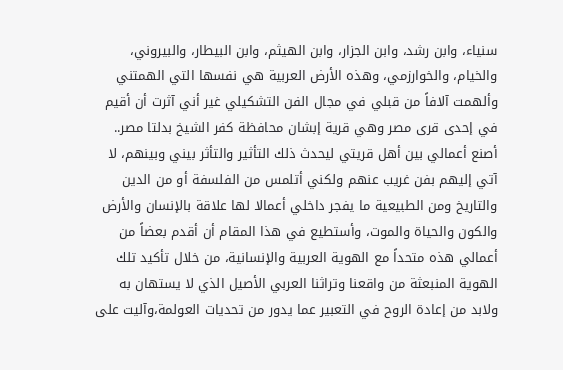سنياء، وابن رشد، وابن الجزار، وابن الهيثم، وابن البيطار، والبيروني، والخيام، والخوارزمي، وهذه الأرض العربية هي نفسها التي الهمتني وألهمت آلافاً من قبلي في مجال الفن التشكيلي غير أني آثرت أن أقيم في إحدى قرى مصر وهي قرية إبشان محافظة كفر الشيخ بدلتا مصر.. أصنع أعمالي بين أهل قريتي ليحدث ذلك التأثير والتأثر بيني وبينهم، لا آتي إليهم بفن غريب عنهم ولكني أتلمس من الفلسفة أو من الدين والتاريخ ومن الطبيعية ما يفجر داخلي أعمالا لها علاقة بالإنسان والأرض والكون والحياة والموت، وأستطيع في هذا المقام أن أقدم بعضاً من أعمالي هذه متحداً مع الهوية العربية والإنسانية، من خلال تأكيد تلك الهوية المنبعثة من واقعنا وتراثنا العربي الأصيل الذي لا يستهان به ولابد من إعادة الروح في التعبير عما يدور من تحديات العولمة،وآليت على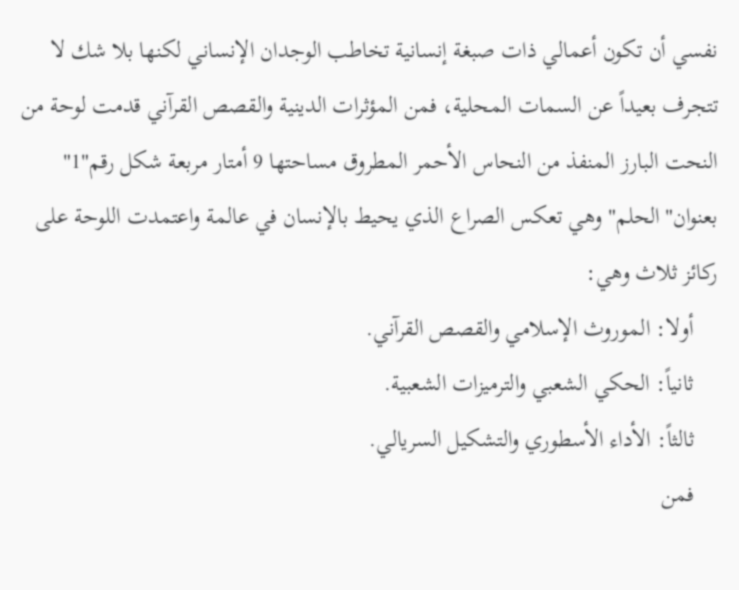نفسي أن تكون أعمالي ذات صبغة إنسانية تخاطب الوجدان الإنساني لكنها بلا شك لا تتجرف بعيداً عن السمات المحلية، فمن المؤثرات الدينية والقصص القرآني قدمت لوحة من النحت البارز المنفذ من النحاس الأحمر المطروق مساحتها 9 أمتار مربعة شكل رقم"1" بعنوان"الحلم" وهي تعكس الصراع الذي يحيط بالإنسان في عالمة واعتمدت اللوحة على ركائز ثلاث وهي:
    أولا: الموروث الإسلامي والقصص القرآني.
    ثانياً: الحكي الشعبي والترميزات الشعبية.
    ثالثاً: الأداء الأسطوري والتشكيل السريالي.
    فمن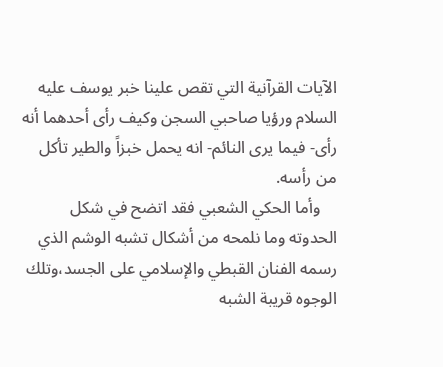الآيات القرآنية التي تقص علينا خبر يوسف عليه السلام ورؤيا صاحبي السجن وكيف رأى أحدهما أنه رأى- فيما يرى النائم- انه يحمل خبزاً والطير تأكل من رأسه.
    وأما الحكي الشعبي فقد اتضح في شكل الحدوته وما نلمحه من أشكال تشبه الوشم الذي رسمه الفنان القبطي والإسلامي على الجسد،وتلك الوجوه قريبة الشبه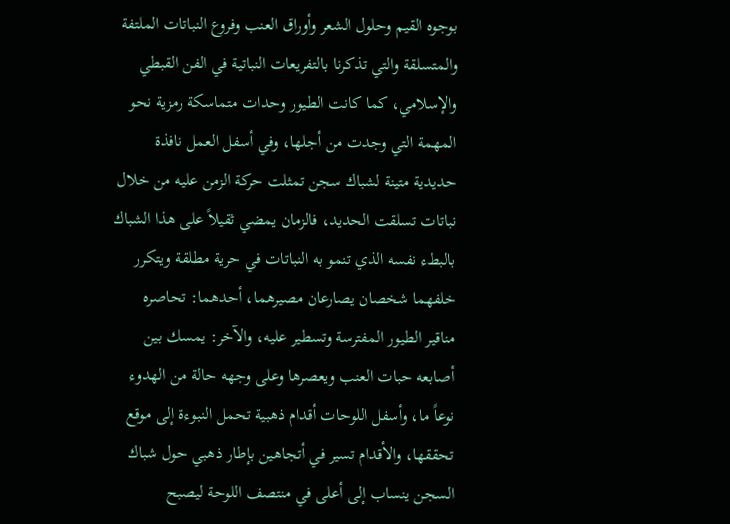بوجوه القيم وحلول الشعر وأوراق العنب وفروع النباتات الملتفة والمتسلقة والتي تذكرنا بالتفريعات النباتية في الفن القبطي والإسلامي، كما كانت الطيور وحدات متماسكة رمزية نحو المهمة التي وجدت من أجلها، وفي أسفل العمل نافذة حديدية متينة لشباك سجن تمثلت حركة الزمن عليه من خلال نباتات تسلقت الحديد، فالزمان يمضي ثقيلاً على هذا الشباك بالبطء نفسه الذي تنمو به النباتات في حرية مطلقة ويتكرر خلفهما شخصان يصارعان مصيرهما، أحدهما: تحاصره مناقير الطيور المفترسة وتسطير عليه، والآخر: يمسك بين أصابعه حبات العنب ويعصرها وعلى وجهه حالة من الهدوء نوعاً ما، وأسفل اللوحات أقدام ذهبية تحمل النبوءة إلى موقع تحققها، والأقدام تسير في أتجاهين بإطار ذهبي حول شباك السجن ينساب إلى أعلى في منتصف اللوحة ليصبح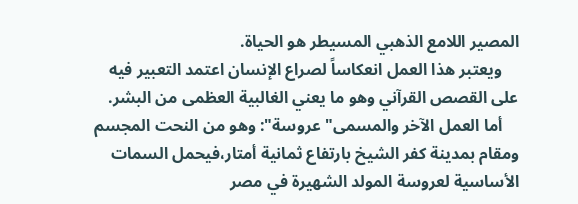المصير اللامع الذهبي المسيطر هو الحياة.
    ويعتبر هذا العمل انعكاساً لصراع الإنسان اعتمد التعبير فيه على القصص القرآني وهو ما يعني الغالبية العظمى من البشر.
    أما العمل الآخر والمسمى" عروسة": وهو من النحت المجسم ومقام بمدينة كفر الشيخ بارتفاع ثمانية أمتار،فيحمل السمات الأساسية لعروسة المولد الشهيرة في مصر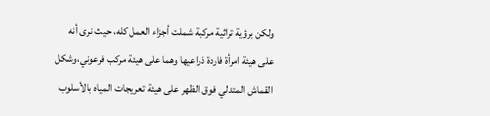ولكن برؤية تراثية مركبة شملت أجزاء العمل كله، حيث نرى أنه على هيئة امرأة فاردة ذراعيها وهما على هيئة مركب فرعوني،وشكل القماش المتدلي فوق الظهر على هيئة تعريجات المياه بالأسلوب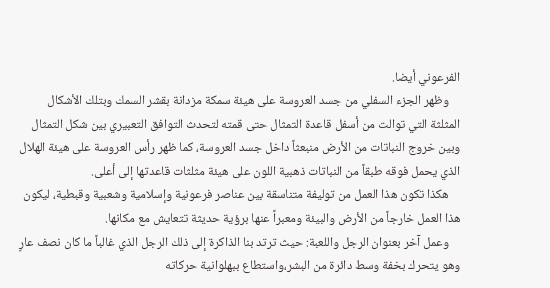الفرعوني أيضا.
    وظهر الجزء السفلي من جسد العروسة على هيئة سمكة مزدانة بقشر السمك وبتلك الأشكال المثلثة التي توالت من أسفل قاعدة التمثال حتى قمته لتحدث التوافق التعبيري بين شكل التمثال وبين خروج النباتات من الأرض منبعثاً داخل جسد العروسة، كما ظهر رأس العروسة على هيئة الهلال الذي يحمل فوقه طبقاً من النباتات ذهبية اللون على هيئة مثلثات قاعدتها إلى أعلى.
    هكذا تكون هذا العمل من توليفة متناسقة بين عناصر فرعونية وإسلامية وشعبية وقبطية، ليكون هذا العمل خارجاً من الأرض والبيئة ومعبراً عنها برؤية حديثة تتعايش مع مكانها.
    وعمل آخر بعنوان الرجل واللعبة: حيث ترتد بنا الذاكرة إلى ذلك الرجل الذي غالباً ما كان نصف عارٍ وهو يتحرك بخفة وسط دائرة من البشر،واستطاع ببهلوانية حركاته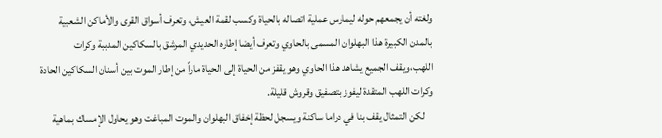ولغته أن يجمعهم حوله ليمارس عملية اتصاله بالحياة وكسب لقمة العيش، وتعرف أسواق القرى والأماكن الشعبية بالمدن الكبيرة هذا البهلوان المسمى بالحاوي وتعرف أيضا إطاره الحديدي المرشق بالسكاكين المدببة وكرات اللهب،ويقف الجميع يشاهد هذا الحاوي وهو يقفز من الحياة إلى الحياة ماراً من إطار الموت بين أسنان السكاكين الحادة وكرات اللهب المتقدة ليفوز بتصفيق وقروش قليلة.
    لكن التمثال يقف بنا في دراما ساكنة ويسجل لحظة إخفاق البهلوان والموت المباغت وهو يحاول الإمساك بماهية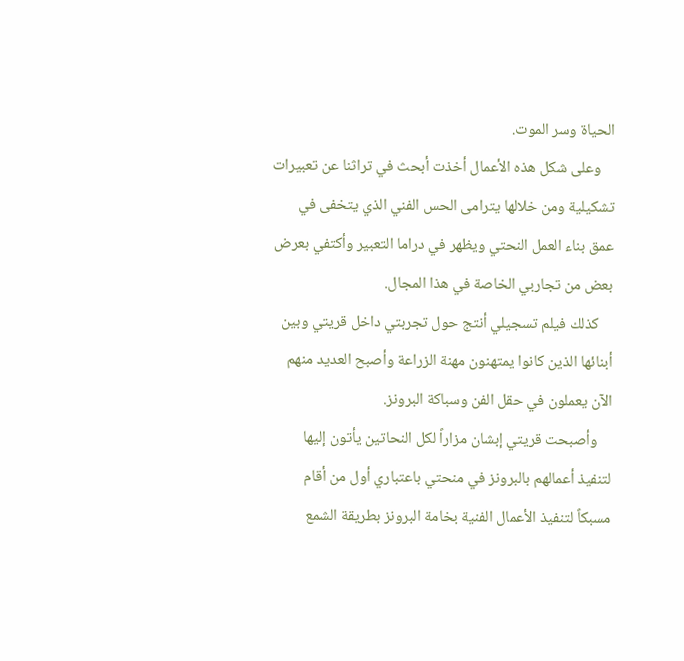الحياة وسر الموت.
    وعلى شكل هذه الأعمال أخذت أبحث في تراثنا عن تعبيرات تشكيلية ومن خلالها يترامى الحس الفني الذي يتخفى في عمق بناء العمل النحتي ويظهر في دراما التعبير وأكتفي بعرض بعض من تجاربي الخاصة في هذا المجال.
    كذلك فيلم تسجيلي أنتج حول تجربتي داخل قريتي وبين أبنائها الذين كانوا يمتهنون مهنة الزراعة وأصبح العديد منهم الآن يعملون في حقل الفن وسباكة البرونز.
    وأصبحت قريتي إبشان مزاراً لكل النحاتين يأتون إليها لتنفيذ أعمالهم بالبرونز في منحتي باعتباري أول من أقام مسبكاً لتنفيذ الأعمال الفنية بخامة البرونز بطريقة الشمع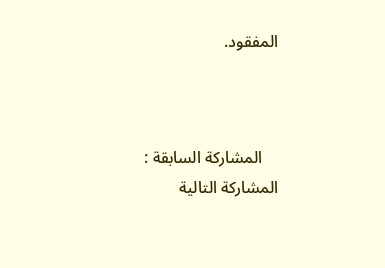المفقود.



    المشاركة السابقة : المشاركة التالية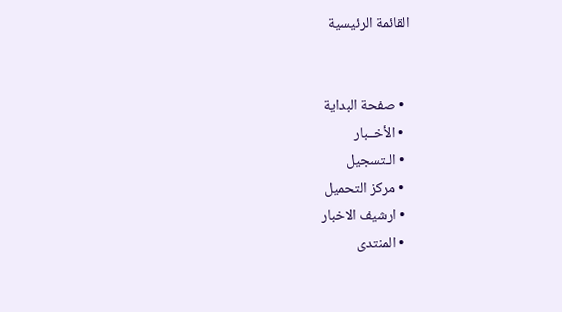القائمة الرئيسية


  • صفحة البداية
  • الأخــبار
  • الـتسجيل
  • مركز التحميل
  • ارشيف الاخبار
  • المنتدى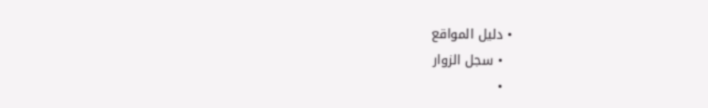• دليل المواقع
  • سجل الزوار
  •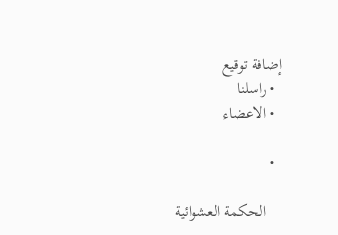إضافة توقيع
  • راسلنا
  • الاعضاء

  •

    الحكمة العشوائية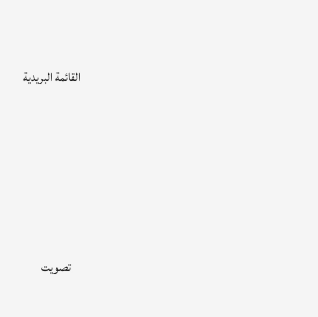القائمة البريدية






    تصويت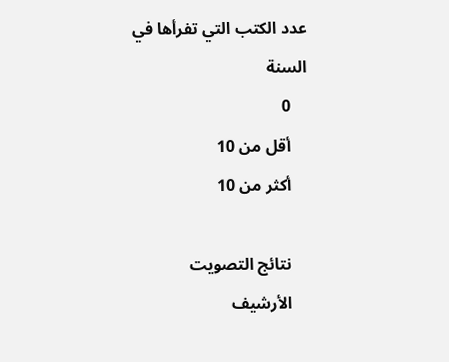عدد الكتب التي تفرأها في السنة
    0
    أقل من 10
    أكثر من 10

    نتائج التصويت
    الأرشيف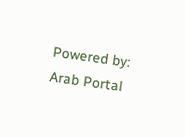Powered by: Arab Portal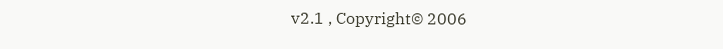v2.1 , Copyright© 2006